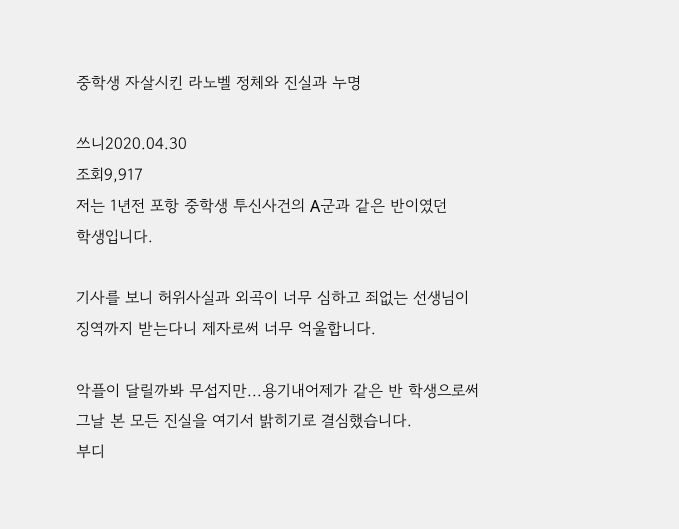중학생 자살시킨 라노벨 정체와 진실과 누명

쓰니2020.04.30
조회9,917
저는 1년전 포항 중학생 투신사건의 A군과 같은 반이였던
학생입니다.

기사를 보니 허위사실과 외곡이 너무 심하고 죄없는 선생님이
징역까지 받는다니 제자로써 너무 억울합니다.

악플이 달릴까봐 무섭지만...용기내어제가 같은 반 학생으로써
그날 본 모든 진실을 여기서 밝히기로 결심했습니다.
부디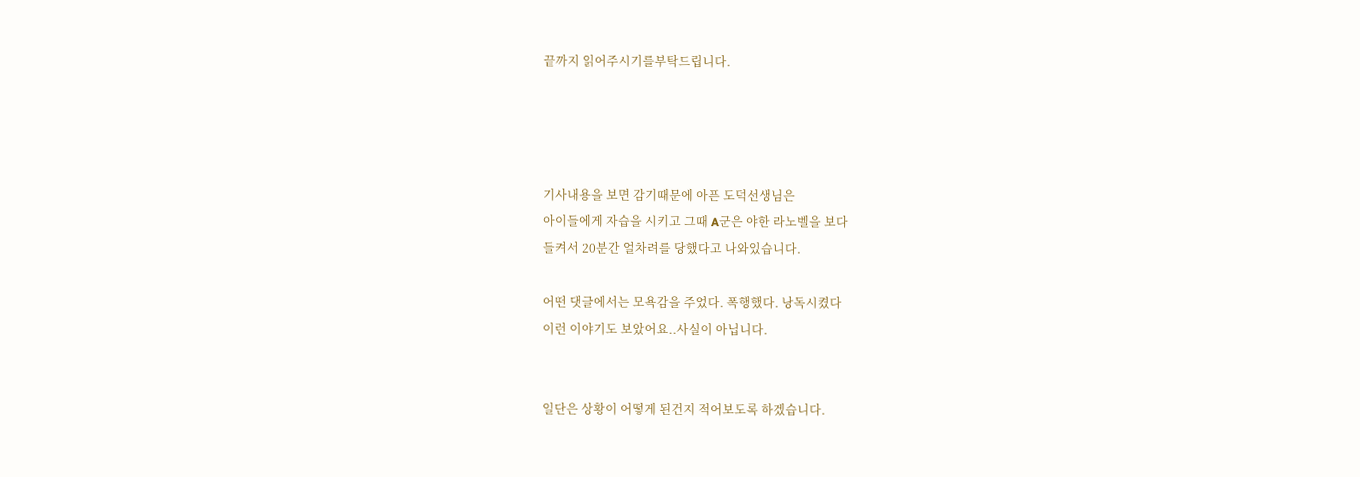끝까지 읽어주시기를부탁드립니다.




기사내용을 보면 감기때문에 아픈 도덕선생님은
아이들에게 자습을 시키고 그때 A군은 야한 라노벨을 보다
들켜서 20분간 얼차려를 당했다고 나와있습니다.

어떤 댓글에서는 모욕감을 주었다. 폭행했다. 낭독시켰다
이런 이야기도 보았어요..사실이 아닙니다.


일단은 상황이 어떻게 된건지 적어보도록 하겠습니다.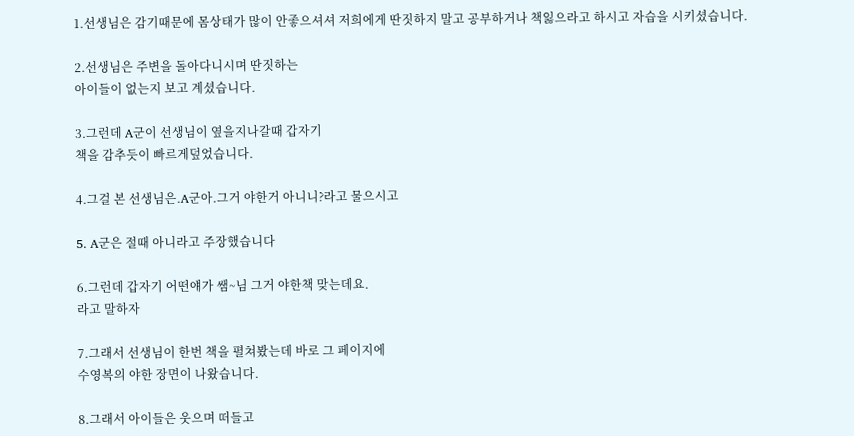1.선생님은 감기때문에 몸상태가 많이 안좋으셔셔 저희에게 딴짓하지 말고 공부하거나 책잃으라고 하시고 자습을 시키셨습니다.

2.선생님은 주변을 돌아다니시며 딴짓하는
아이들이 없는지 보고 계셨습니다.

3.그런데 A군이 선생님이 옆을지나갈때 갑자기
책을 감추듯이 빠르게덮었습니다.

4.그걸 본 선생님은.A군아.그거 야한거 아니니?라고 물으시고

5. A군은 절때 아니라고 주장했습니다

6.그런데 갑자기 어떤얘가 쌤~님 그거 야한책 맞는데요.
라고 말하자

7.그래서 선생님이 한번 책을 펼쳐봤는데 바로 그 페이지에
수영복의 야한 장면이 나왔습니다.

8.그래서 아이들은 웃으며 떠들고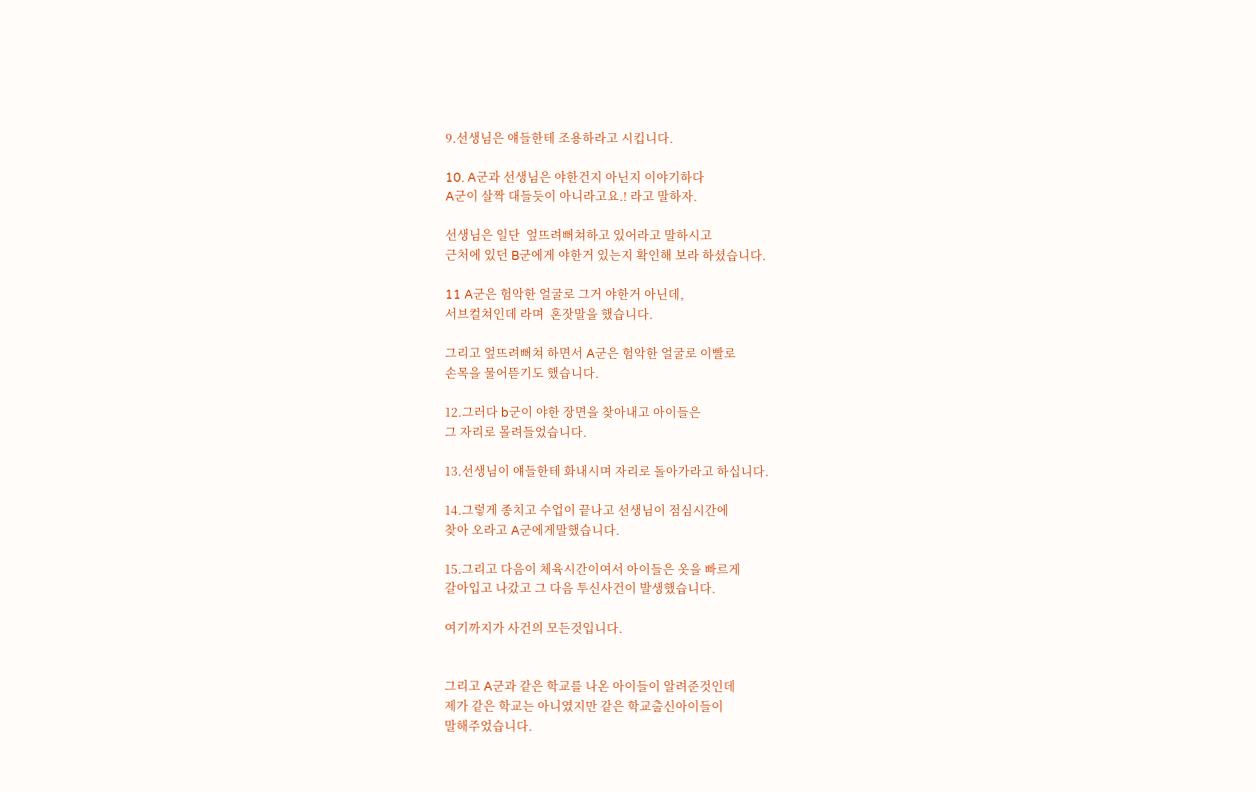9.선생님은 얘들한테 조용하라고 시킵니다.

10. A군과 선생님은 야한건지 아닌지 이야기하다
A군이 살짝 대들듯이 아니라고요.! 라고 말하자.

선생님은 일단  엎뜨려뻐쳐하고 있어라고 말하시고
근처에 있던 B군에게 야한거 있는지 확인해 보라 하셨습니다.

11 A군은 험악한 얼굴로 그거 야한거 아닌데,
서브컬쳐인데 라며  혼잣말을 했습니다.

그리고 엎뜨려뻐쳐 하면서 A군은 험악한 얼굴로 이빨로
손목을 물어뜯기도 했습니다.

12.그러다 b군이 야한 장면을 찾아내고 아이들은
그 자리로 몰려들었습니다.

13.선생님이 얘들한테 화내시며 자리로 돌아가라고 하십니다.

14.그렇게 종치고 수업이 끝나고 선생님이 점심시간에
찾아 오라고 A군에게말했습니다.

15.그리고 다음이 체육시간이여서 아이들은 옷을 빠르게
갈아입고 나갔고 그 다음 투신사건이 발생했습니다.

여기까지가 사건의 모든것입니다.


그리고 A군과 같은 학교를 나온 아이들이 알려준것인데
제가 같은 학교는 아니였지만 같은 학교출신아이들이
말해주었습니다.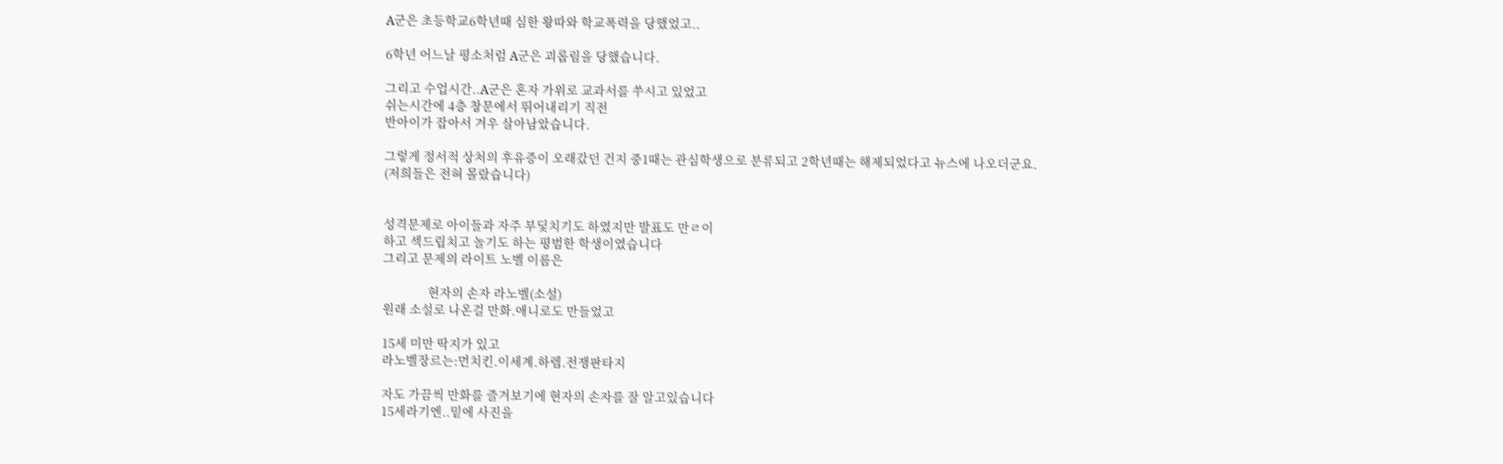A군은 초등학교6학년때 심한 왕따와 학교폭력을 당했었고..

6학년 어느날 평소처럼 A군은 괴롭림을 당했습니다.

그리고 수업시간..A군은 혼자 가위로 교과서를 쑤시고 있었고
쉬는시간에 4층 창문에서 뛰어내리기 직전
반아이가 잡아서 겨우 살아남았습니다.

그렇게 정서적 상처의 후유증이 오래갔던 건지 중1때는 관심학생으로 분류되고 2학년때는 해제되었다고 뉴스에 나오더군요.
(저희들은 전혀 몰랐습니다)


성격문제로 아이들과 자주 부딫치기도 하였지만 발표도 만ㄹ이
하고 섹드립치고 놀기도 하는 평범한 학생이였습니다
그리고 문제의 라이트 노벨 이름은

               현자의 손자 라노벨(소설)
원래 소설로 나온걸 만화.애니로도 만들었고

15세 미만 딱지가 있고
라노벨장르는:먼치킨.이세계.하렘.전쟁판타지

자도 가끔씩 만화를 즐겨보기에 현자의 손자를 잘 알고있습니다
15세라기엔..밑에 사진을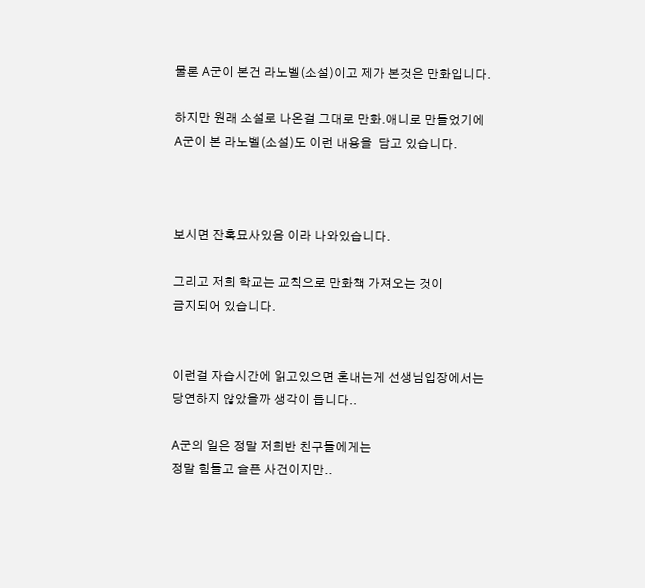물론 A군이 본건 라노벨(소설)이고 제가 본것은 만화입니다.

하지만 원래 소설로 나온걸 그대로 만화.애니로 만들었기에
A군이 본 라노벨(소설)도 이런 내용을  담고 있습니다.



보시면 잔혹묘사있음 이라 나와있습니다.

그리고 저희 학교는 교칙으로 만화책 가져오는 것이
금지되어 있습니다.


이런걸 자습시간에 읽고있으면 혼내는게 선생님입장에서는
당연하지 않았을까 생각이 듭니다..

A군의 일은 정말 저희반 친구들에게는
정말 힘들고 슬픈 사건이지만..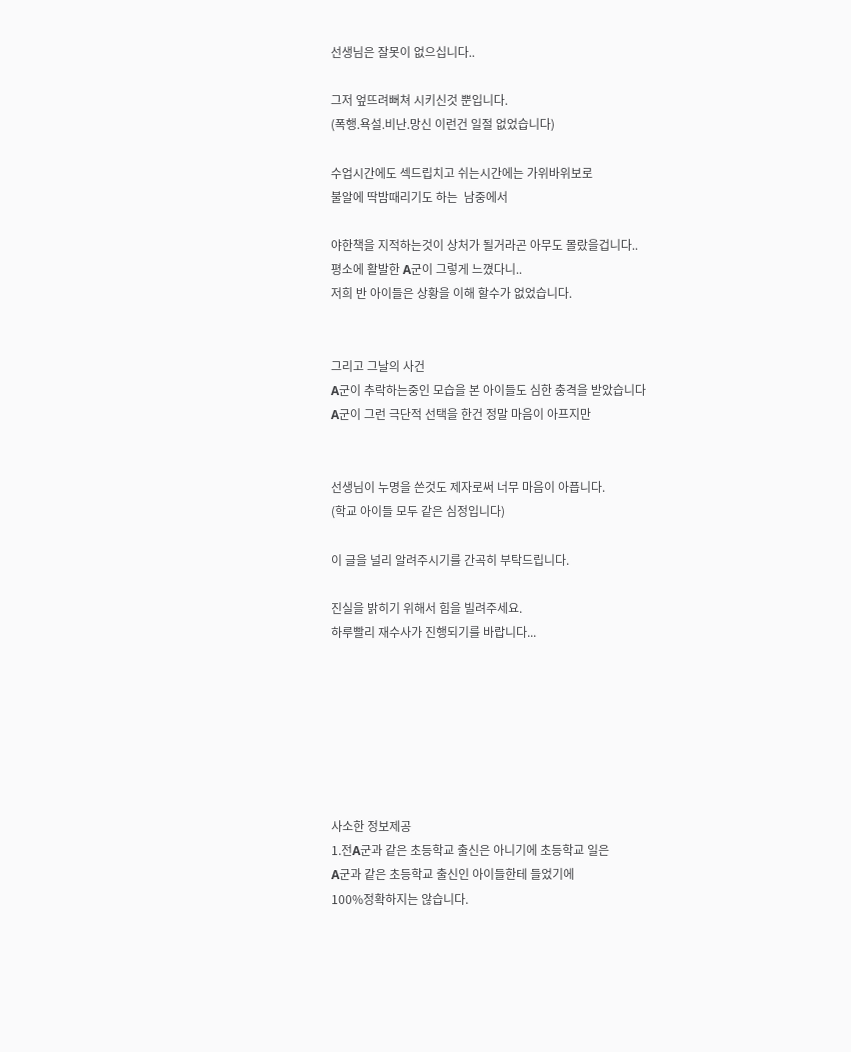선생님은 잘못이 없으십니다..

그저 엎뜨려뻐쳐 시키신것 뿐입니다.
(폭행.욕설.비난.망신 이런건 일절 없었습니다)

수업시간에도 섹드립치고 쉬는시간에는 가위바위보로
불알에 딱밤때리기도 하는  남중에서

야한책을 지적하는것이 상처가 될거라곤 아무도 몰랐을겁니다..
평소에 활발한 A군이 그렇게 느꼈다니..
저희 반 아이들은 상황을 이해 할수가 없었습니다.


그리고 그날의 사건
A군이 추락하는중인 모습을 본 아이들도 심한 충격을 받았습니다
A군이 그런 극단적 선택을 한건 정말 마음이 아프지만


선생님이 누명을 쓴것도 제자로써 너무 마음이 아픕니다.
(학교 아이들 모두 같은 심정입니다)

이 글을 널리 알려주시기를 간곡히 부탁드립니다.

진실을 밝히기 위해서 힘을 빌려주세요.
하루빨리 재수사가 진행되기를 바랍니다...







사소한 정보제공
1.전A군과 같은 초등학교 출신은 아니기에 초등학교 일은
A군과 같은 초등학교 출신인 아이들한테 들었기에
100%정확하지는 않습니다.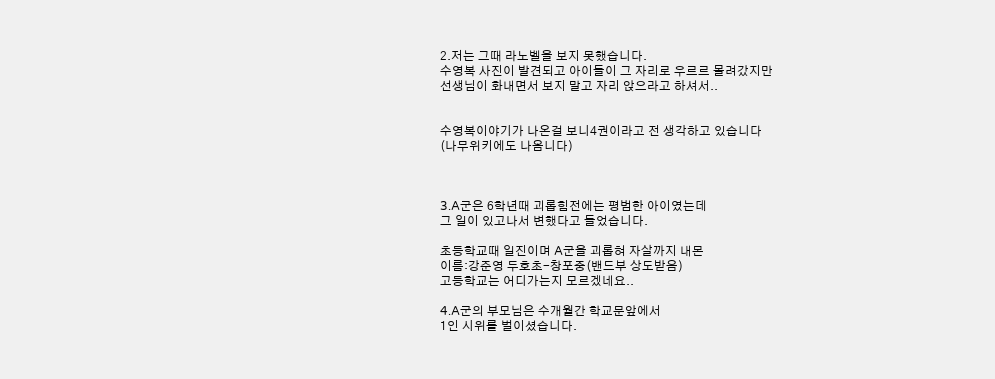2.저는 그때 라노벨을 보지 못했습니다.
수영복 사진이 발견되고 아이들이 그 자리로 우르르 몰려갔지만
선생님이 화내면서 보지 말고 자리 앉으라고 하셔서..


수영복이야기가 나온걸 보니4권이라고 전 생각하고 있습니다
(나무위키에도 나옴니다)



3.A군은 6학년때 괴롭힘전에는 평범한 아이였는데
그 일이 있고나서 변했다고 들었습니다.

초등학교때 일진이며 A군을 괴롭혀 자살까지 내몬
이름:강준영 두호초-창포중(밴드부 상도받음)
고등학교는 어디가는지 모르겠네요..

4.A군의 부모님은 수개월간 학교문앞에서
1인 시위를 벌이셨습니다.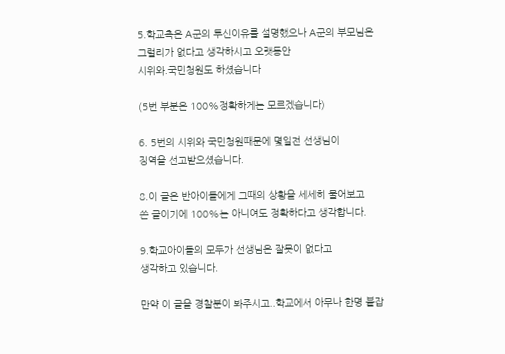5.학교측은 A군의 투신이유를 설명했으나 A군의 부모님은
그럴리가 없다고 생각하시고 오랫동안
시위와.국민청원도 하셨습니다

(5번 부분은 100%정확하게는 모르겠습니다)

6. 5번의 시위와 국민청원때문에 몇일전 선생님이
징역을 선고받으셨습니다.

8.이 글은 반아이들에게 그때의 상황을 세세히 물어보고
쓴 글이기에 100%는 아니여도 정확하다고 생각합니다.

9.학교아이들의 모두가 선생님은 잘못이 없다고
생각하고 있습니다.

만약 이 글을 경찰분이 봐주시고..학교에서 아무나 한명 붙잡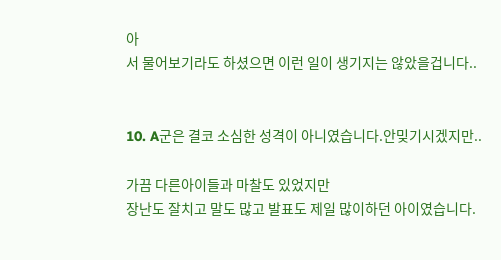아
서 물어보기라도 하셨으면 이런 일이 생기지는 않았을겁니다..


10. A군은 결코 소심한 성격이 아니였습니다.안밎기시겠지만..

가끔 다른아이들과 마찰도 있었지만
장난도 잘치고 말도 많고 발표도 제일 많이하던 아이였습니다.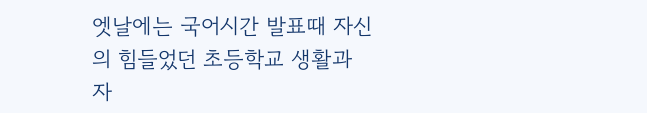엣날에는 국어시간 발표때 자신의 힘들었던 초등학교 생활과
자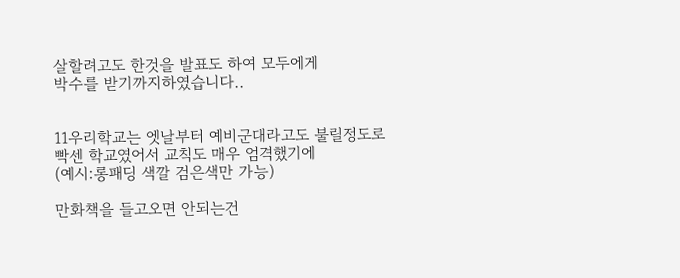살할려고도 한것을 발표도 하여 모두에게
박수를 받기까지하였습니다..


11우리학교는 엣날부터 예비군대라고도 불릴정도로
빡센 학교였어서 교칙도 매우 엄격했기에
(예시:롱패딩 색깔 검은색만 가능)

만화책을 들고오면 안되는건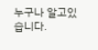누구나 알고있습니다.